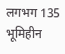लगभग 135 भूमिहीन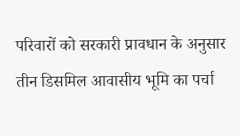परिवारों को सरकारी प्रावधान के अनुसार तीन डिसमिल आवासीय भूमि का पर्चा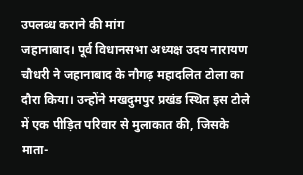उपलब्ध कराने की मांग
जहानाबाद। पूर्व विधानसभा अध्यक्ष उदय नारायण चौधरी ने जहानाबाद के नौगढ़ महादलित टोला का दौरा किया। उन्होंने मखदुमपुर प्रखंड स्थित इस टोले में एक पीड़ित परिवार से मुलाकात की, जिसके माता-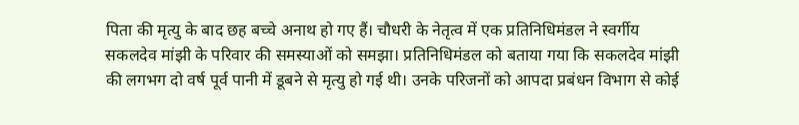पिता की मृत्यु के बाद छह बच्चे अनाथ हो गए हैं। चौधरी के नेतृत्व में एक प्रतिनिधिमंडल ने स्वर्गीय सकलदेव मांझी के परिवार की समस्याओं को समझा। प्रतिनिधिमंडल को बताया गया कि सकलदेव मांझी की लगभग दो वर्ष पूर्व पानी में डूबने से मृत्यु हो गई थी। उनके परिजनों को आपदा प्रबंधन विभाग से कोई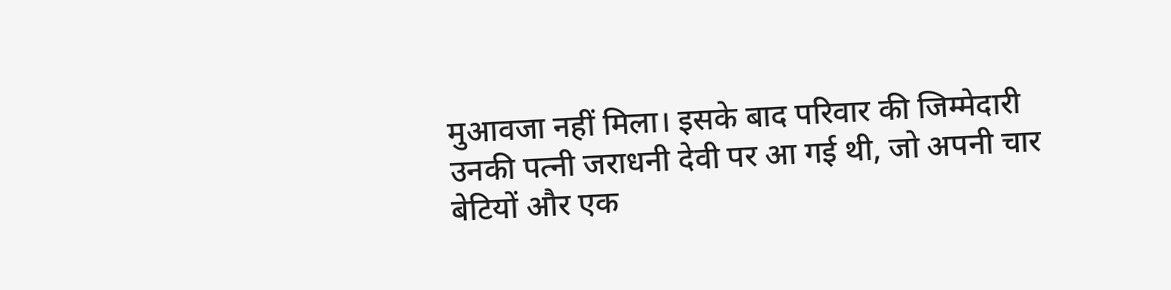मुआवजा नहीं मिला। इसके बाद परिवार की जिम्मेदारी उनकी पत्नी जराधनी देवी पर आ गई थी, जो अपनी चार बेटियों और एक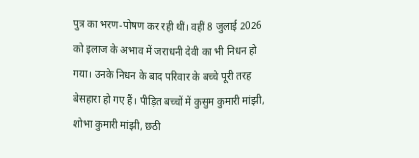पुत्र का भरण-पोषण कर रही थीं। वहीं 8 जुलाई 2026 को इलाज के अभाव में जराधनी देवी का भी निधन हो गया। उनके निधन के बाद परिवार के बच्चे पूरी तरह बेसहारा हो गए हैं। पीड़ित बच्चों में कुसुम कुमारी मांझी, शोभा कुमारी मांझी, छठी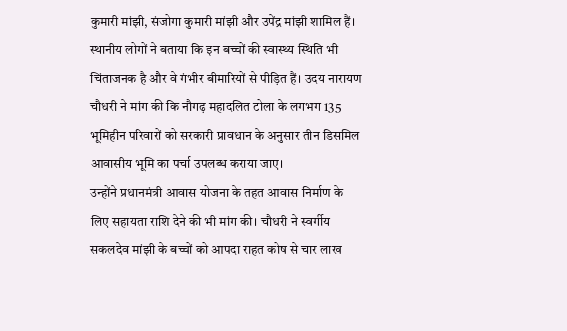कुमारी मांझी, संजोगा कुमारी मांझी और उपेंद्र मांझी शामिल हैं।
स्थानीय लोगों ने बताया कि इन बच्चों की स्वास्थ्य स्थिति भी चिंताजनक है और वे गंभीर बीमारियों से पीड़ित हैं। उदय नारायण चौधरी ने मांग की कि नौगढ़ महादलित टोला के लगभग 135 भूमिहीन परिवारों को सरकारी प्रावधान के अनुसार तीन डिसमिल आवासीय भूमि का पर्चा उपलब्ध कराया जाए।
उन्होंने प्रधानमंत्री आवास योजना के तहत आवास निर्माण के लिए सहायता राशि देने की भी मांग की। चौधरी ने स्वर्गीय सकलदेव मांझी के बच्चों को आपदा राहत कोष से चार लाख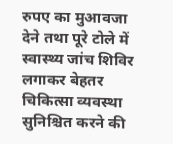रुपए का मुआवजा देने तथा पूरे टोले में स्वास्थ्य जांच शिविर लगाकर बेहतर चिकित्सा व्यवस्था सुनिश्चित करने की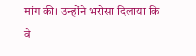मांग की। उन्होंने भरोसा दिलाया कि वे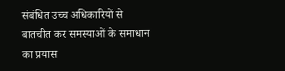संबंधित उच्च अधिकारियों से बातचीत कर समस्याओं के समाधान का प्रयास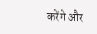करेंगे और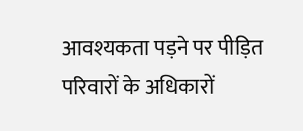आवश्यकता पड़ने पर पीड़ित परिवारों के अधिकारों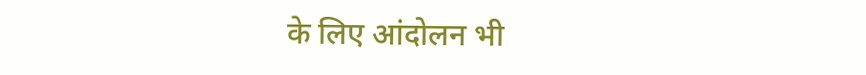के लिए आंदोलन भी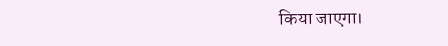किया जाएगा।